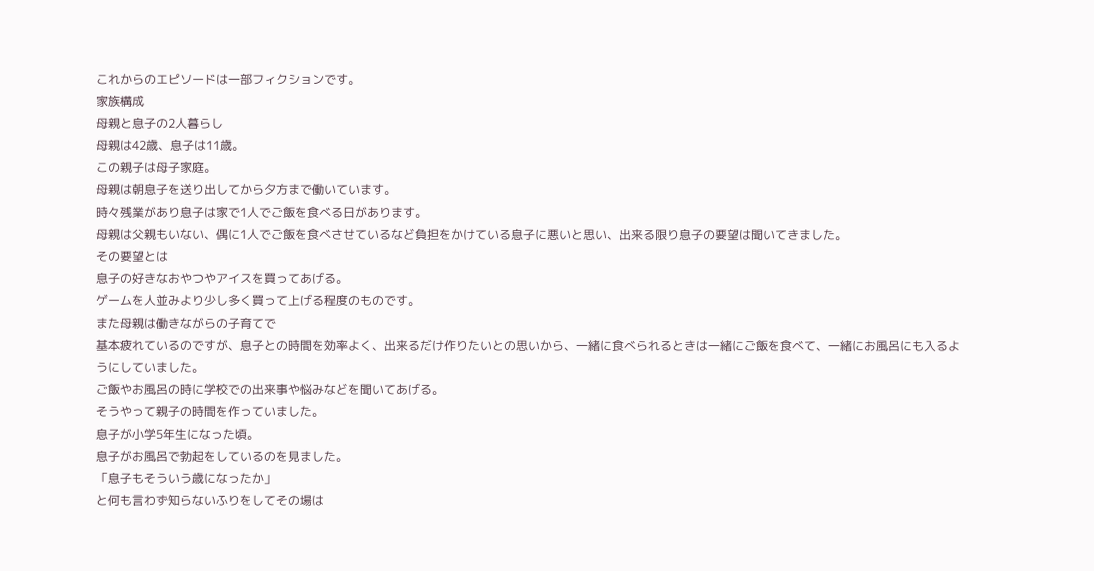これからのエピソードは一部フィクションです。
家族構成
母親と息子の2人暮らし
母親は42歳、息子は11歳。
この親子は母子家庭。
母親は朝息子を送り出してから夕方まで働いています。
時々残業があり息子は家で1人でご飯を食べる日があります。
母親は父親もいない、偶に1人でご飯を食べさせているなど負担をかけている息子に悪いと思い、出来る限り息子の要望は聞いてきました。
その要望とは
息子の好きなおやつやアイスを買ってあげる。
ゲームを人並みより少し多く買って上げる程度のものです。
また母親は働きながらの子育てで
基本疲れているのですが、息子との時間を効率よく、出来るだけ作りたいとの思いから、一緒に食べられるときは一緒にご飯を食べて、一緒にお風呂にも入るようにしていました。
ご飯やお風呂の時に学校での出来事や悩みなどを聞いてあげる。
そうやって親子の時間を作っていました。
息子が小学5年生になった頃。
息子がお風呂で勃起をしているのを見ました。
「息子もそういう歳になったか」
と何も言わず知らないふりをしてその場は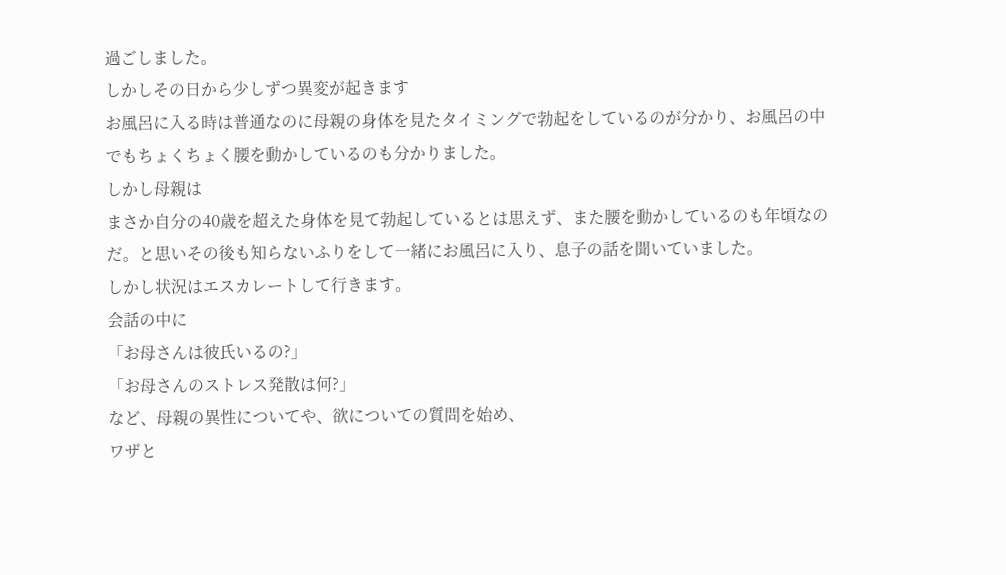過ごしました。
しかしその日から少しずつ異変が起きます
お風呂に入る時は普通なのに母親の身体を見たタイミングで勃起をしているのが分かり、お風呂の中でもちょくちょく腰を動かしているのも分かりました。
しかし母親は
まさか自分の40歳を超えた身体を見て勃起しているとは思えず、また腰を動かしているのも年頃なのだ。と思いその後も知らないふりをして一緒にお風呂に入り、息子の話を聞いていました。
しかし状況はエスカレートして行きます。
会話の中に
「お母さんは彼氏いるの?」
「お母さんのストレス発散は何?」
など、母親の異性についてや、欲についての質問を始め、
ワザと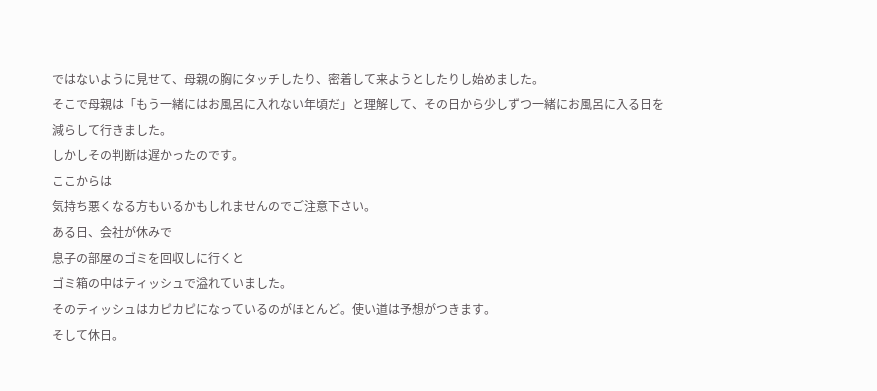ではないように見せて、母親の胸にタッチしたり、密着して来ようとしたりし始めました。
そこで母親は「もう一緒にはお風呂に入れない年頃だ」と理解して、その日から少しずつ一緒にお風呂に入る日を減らして行きました。
しかしその判断は遅かったのです。
ここからは
気持ち悪くなる方もいるかもしれませんのでご注意下さい。
ある日、会社が休みで
息子の部屋のゴミを回収しに行くと
ゴミ箱の中はティッシュで溢れていました。
そのティッシュはカピカピになっているのがほとんど。使い道は予想がつきます。
そして休日。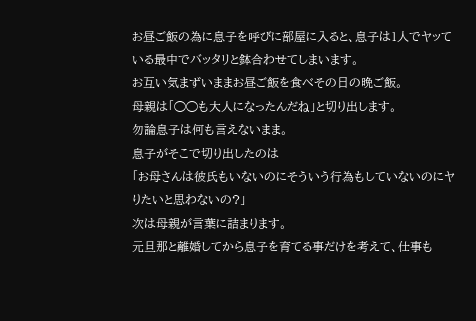お昼ご飯の為に息子を呼びに部屋に入ると、息子は1人でヤッている最中でバッタリと鉢合わせてしまいます。
お互い気まずいままお昼ご飯を食べその日の晩ご飯。
母親は「◯◯も大人になったんだね」と切り出します。
勿論息子は何も言えないまま。
息子がそこで切り出したのは
「お母さんは彼氏もいないのにそういう行為もしていないのにヤりたいと思わないの?」
次は母親が言葉に詰まります。
元旦那と離婚してから息子を育てる事だけを考えて、仕事も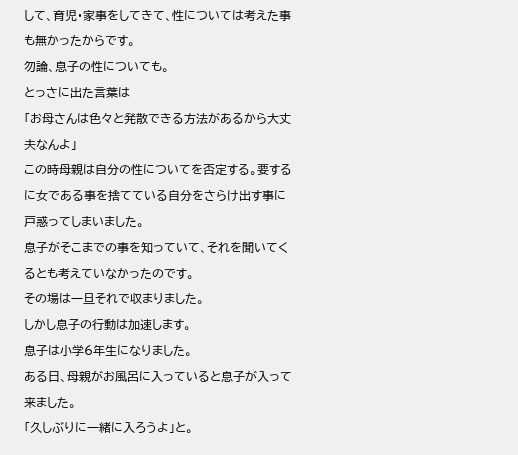して、育児・家事をしてきて、性については考えた事も無かったからです。
勿論、息子の性についても。
とっさに出た言葉は
「お母さんは色々と発散できる方法があるから大丈夫なんよ」
この時母親は自分の性についてを否定する。要するに女である事を捨てている自分をさらけ出す事に戸惑ってしまいました。
息子がそこまでの事を知っていて、それを聞いてくるとも考えていなかったのです。
その場は一旦それで収まりました。
しかし息子の行動は加速します。
息子は小学6年生になりました。
ある日、母親がお風呂に入っていると息子が入って来ました。
「久しぶりに一緒に入ろうよ」と。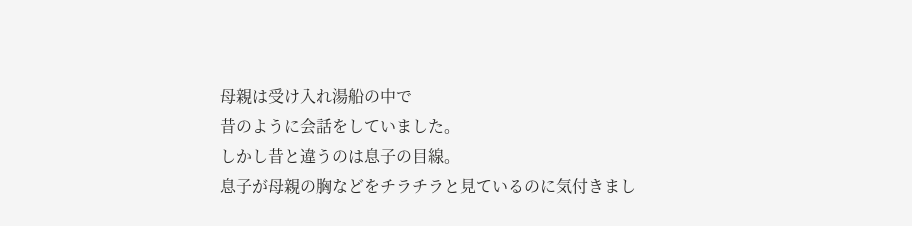母親は受け入れ湯船の中で
昔のように会話をしていました。
しかし昔と違うのは息子の目線。
息子が母親の胸などをチラチラと見ているのに気付きまし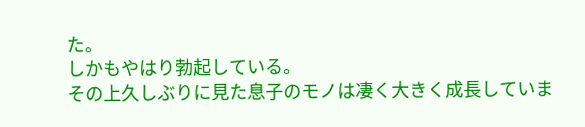た。
しかもやはり勃起している。
その上久しぶりに見た息子のモノは凄く大きく成長していま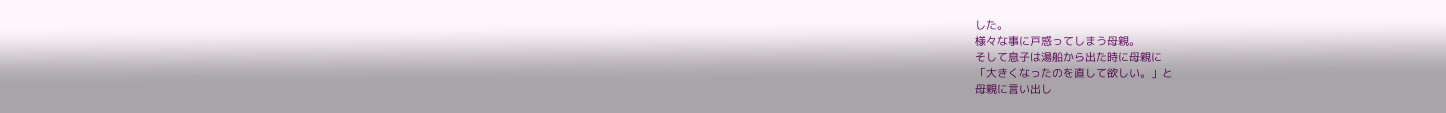した。
様々な事に戸惑ってしまう母親。
そして息子は湯船から出た時に母親に
「大きくなったのを直して欲しい。」と
母親に言い出し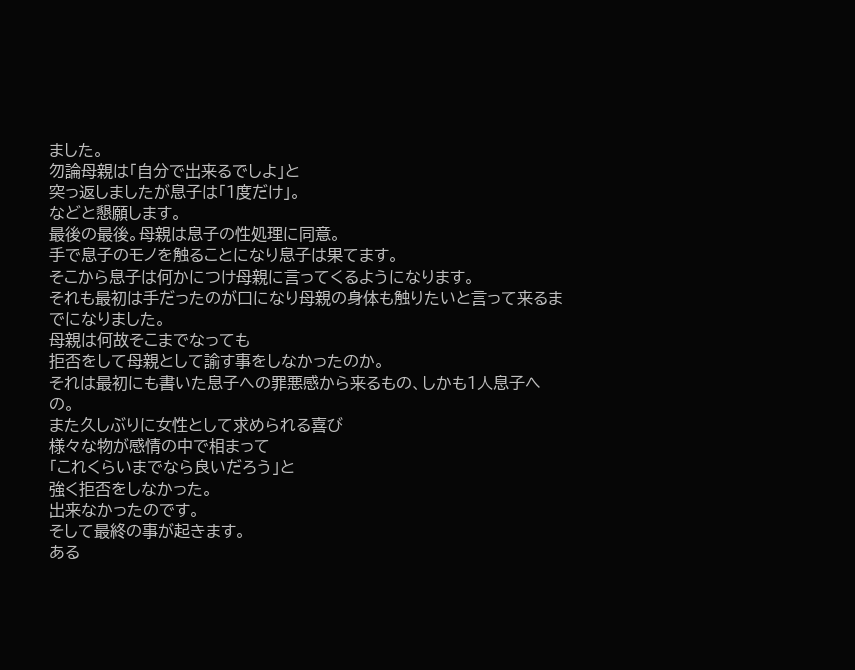ました。
勿論母親は「自分で出来るでしよ」と
突っ返しましたが息子は「1度だけ」。
などと懇願します。
最後の最後。母親は息子の性処理に同意。
手で息子のモノを触ることになり息子は果てます。
そこから息子は何かにつけ母親に言ってくるようになります。
それも最初は手だったのが口になり母親の身体も触りたいと言って来るまでになりました。
母親は何故そこまでなっても
拒否をして母親として諭す事をしなかったのか。
それは最初にも書いた息子への罪悪感から来るもの、しかも1人息子への。
また久しぶりに女性として求められる喜び
様々な物が感情の中で相まって
「これくらいまでなら良いだろう」と
強く拒否をしなかった。
出来なかったのです。
そして最終の事が起きます。
ある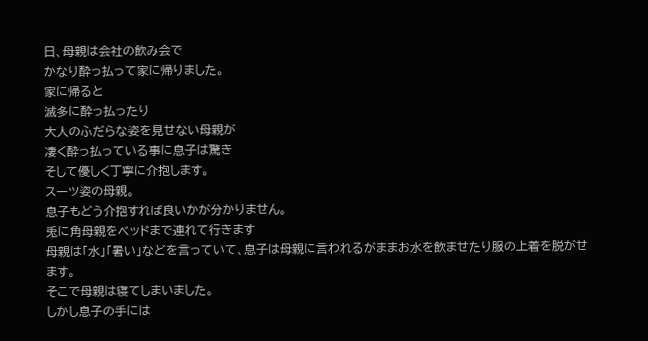日、母親は会社の飲み会で
かなり酔っ払って家に帰りました。
家に帰ると
滅多に酔っ払ったり
大人のふだらな姿を見せない母親が
凄く酔っ払っている事に息子は驚き
そして優しく丁寧に介抱します。
スーツ姿の母親。
息子もどう介抱すれば良いかが分かりません。
兎に角母親をベッドまで連れて行きます
母親は「水」「暑い」などを言っていて、息子は母親に言われるがままお水を飲ませたり服の上着を脱がせます。
そこで母親は寝てしまいました。
しかし息子の手には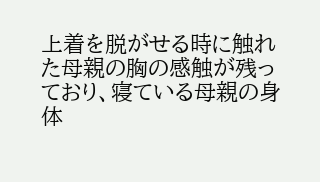上着を脱がせる時に触れた母親の胸の感触が残っており、寝ている母親の身体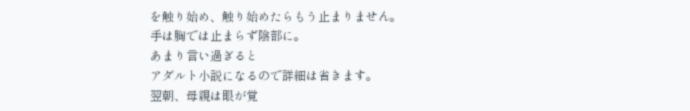を触り始め、触り始めたらもう止まりません。
手は胸では止まらず陰部に。
あまり言い過ぎると
アダルト小説になるので詳細は省きます。
翌朝、母親は眼が覚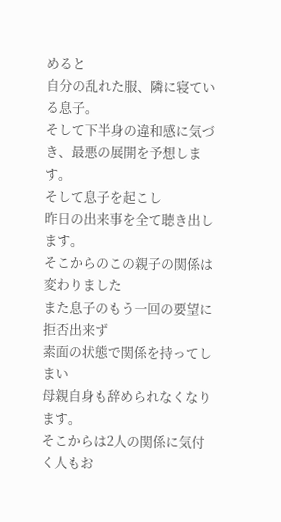めると
自分の乱れた服、隣に寝ている息子。
そして下半身の違和感に気づき、最悪の展開を予想します。
そして息子を起こし
昨日の出来事を全て聴き出します。
そこからのこの親子の関係は変わりました
また息子のもう一回の要望に拒否出来ず
素面の状態で関係を持ってしまい
母親自身も辞められなくなります。
そこからは2人の関係に気付く人もお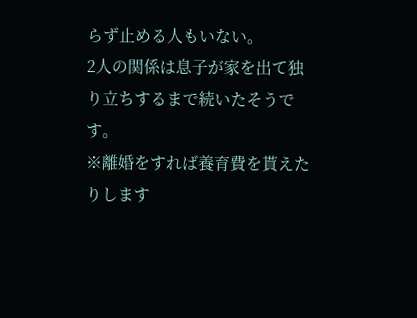らず止める人もいない。
2人の関係は息子が家を出て独り立ちするまで続いたそうです。
※離婚をすれば養育費を貰えたりします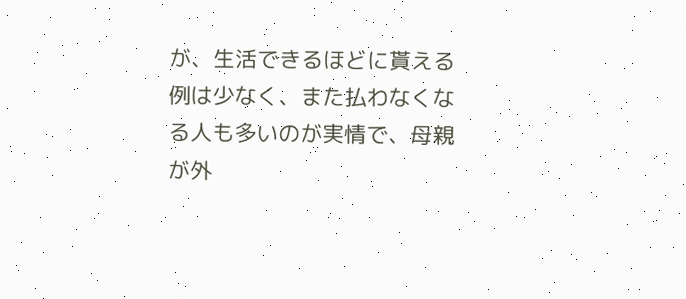が、生活できるほどに貰える例は少なく、また払わなくなる人も多いのが実情で、母親が外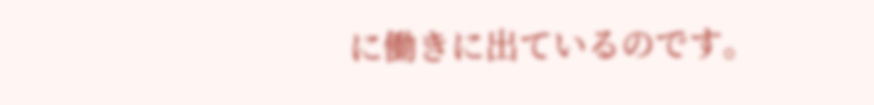に働きに出ているのです。